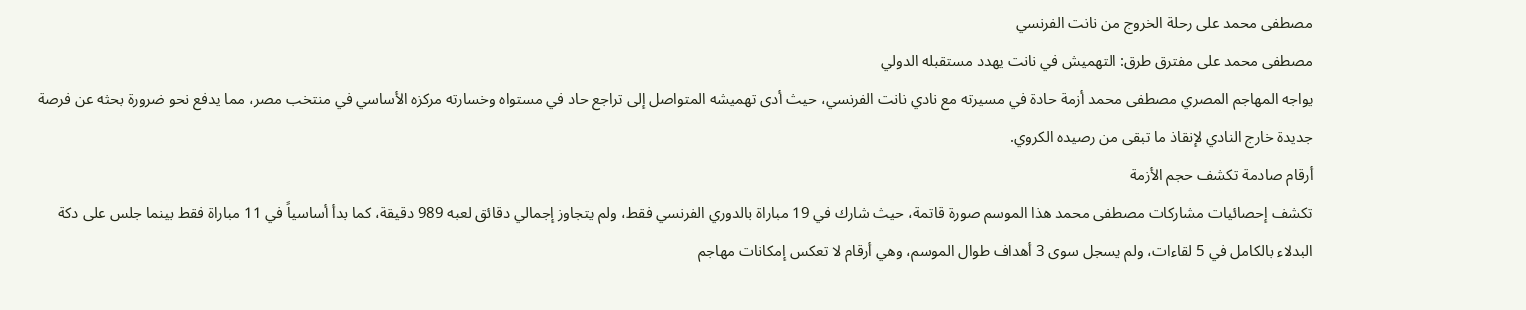مصطفى محمد على رحلة الخروج من نانت الفرنسي
مصطفى محمد على مفترق طرق: التهميش في نانت يهدد مستقبله الدولي
يواجه المهاجم المصري مصطفى محمد أزمة حادة في مسيرته مع نادي نانت الفرنسي، حيث أدى تهميشه المتواصل إلى تراجع حاد في مستواه وخسارته مركزه الأساسي في منتخب مصر، مما يدفع نحو ضرورة بحثه عن فرصة جديدة خارج النادي لإنقاذ ما تبقى من رصيده الكروي.
أرقام صادمة تكشف حجم الأزمة
تكشف إحصائيات مشاركات مصطفى محمد هذا الموسم صورة قاتمة، حيث شارك في 19 مباراة بالدوري الفرنسي فقط، ولم يتجاوز إجمالي دقائق لعبه 989 دقيقة، كما بدأ أساسياً في 11 مباراة فقط بينما جلس على دكة البدلاء بالكامل في 5 لقاءات، ولم يسجل سوى 3 أهداف طوال الموسم، وهي أرقام لا تعكس إمكانات مهاجم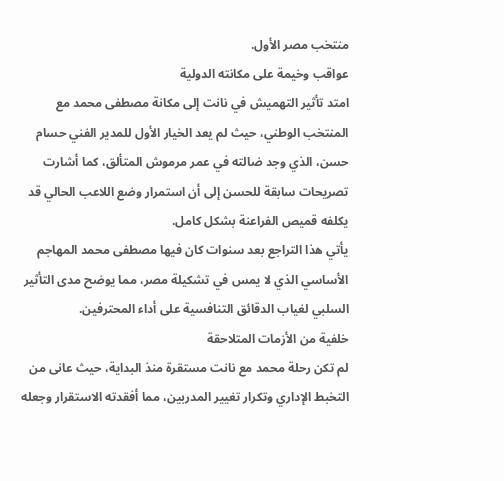منتخب مصر الأول.
عواقب وخيمة على مكانته الدولية
امتد تأثير التهميش في نانت إلى مكانة مصطفى محمد مع المنتخب الوطني، حيث لم يعد الخيار الأول للمدير الفني حسام حسن، الذي وجد ضالته في عمر مرموش المتألق، كما أشارت تصريحات سابقة للحسن إلى أن استمرار وضع اللاعب الحالي قد يكلفه قميص الفراعنة بشكل كامل.
يأتي هذا التراجع بعد سنوات كان فيها مصطفى محمد المهاجم الأساسي الذي لا يمس في تشكيلة مصر، مما يوضح مدى التأثير السلبي لغياب الدقائق التنافسية على أداء المحترفين.
خلفية من الأزمات المتلاحقة
لم تكن رحلة محمد مع نانت مستقرة منذ البداية، حيث عانى من التخبط الإداري وتكرار تغيير المدربين، مما أفقدته الاستقرار وجعله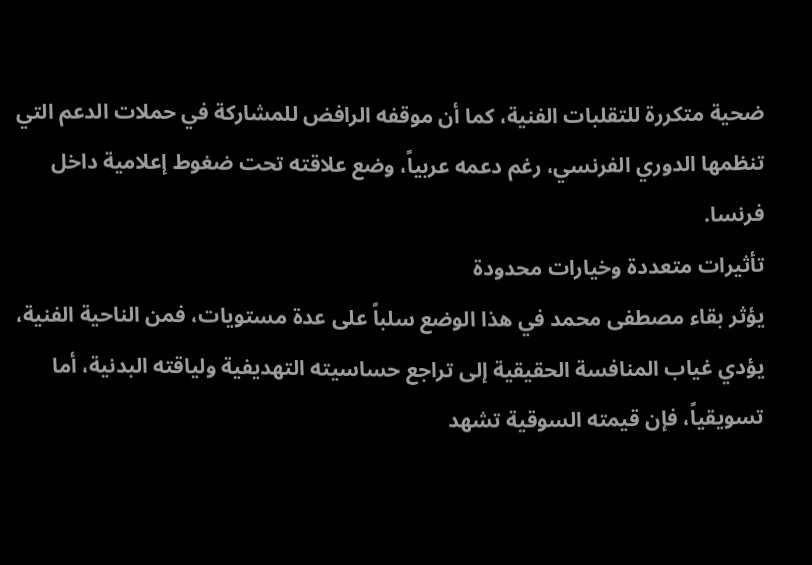ضحية متكررة للتقلبات الفنية، كما أن موقفه الرافض للمشاركة في حملات الدعم التي تنظمها الدوري الفرنسي، رغم دعمه عربياً، وضع علاقته تحت ضغوط إعلامية داخل فرنسا.
تأثيرات متعددة وخيارات محدودة
يؤثر بقاء مصطفى محمد في هذا الوضع سلباً على عدة مستويات، فمن الناحية الفنية، يؤدي غياب المنافسة الحقيقية إلى تراجع حساسيته التهديفية ولياقته البدنية، أما تسويقياً، فإن قيمته السوقية تشهد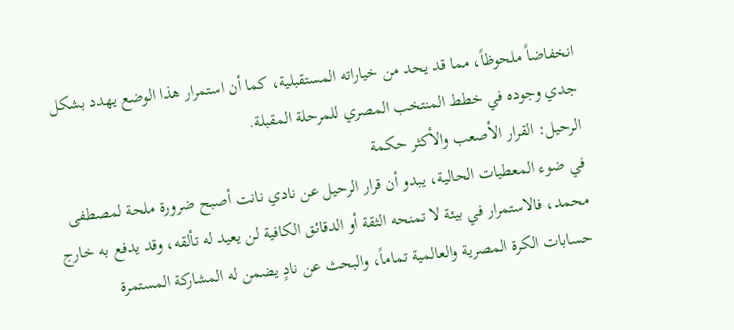انخفاضاً ملحوظاً، مما قد يحد من خياراته المستقبلية، كما أن استمرار هذا الوضع يهدد بشكل جدي وجوده في خطط المنتخب المصري للمرحلة المقبلة.
الرحيل: القرار الأصعب والأكثر حكمة
في ضوء المعطيات الحالية، يبدو أن قرار الرحيل عن نادي نانت أصبح ضرورة ملحة لمصطفى محمد، فالاستمرار في بيئة لا تمنحه الثقة أو الدقائق الكافية لن يعيد له تألقه، وقد يدفع به خارج حسابات الكرة المصرية والعالمية تماماً، والبحث عن نادٍ يضمن له المشاركة المستمرة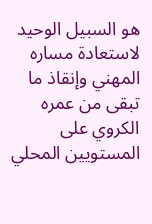هو السبيل الوحيد لاستعادة مساره المهني وإنقاذ ما تبقى من عمره الكروي على المستويين المحلي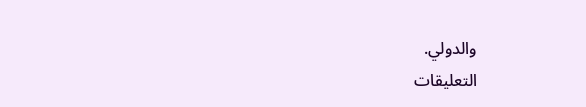والدولي.
التعليقات